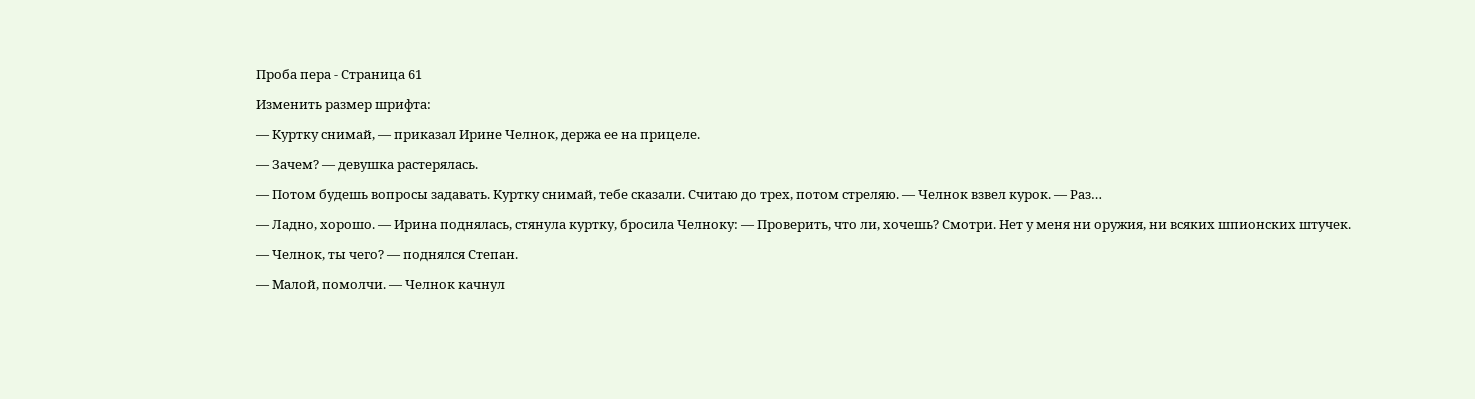Проба пера - Страница 61

Изменить размер шрифта:

— Куртку снимай, — приказал Ирине Челнок, держа ее на прицеле.

— Зачем? — девушка растерялась.

— Потом будешь вопросы задавать. Куртку снимай, тебе сказали. Считаю до трех, потом стреляю. — Челнок взвел курок. — Раз…

— Ладно, хорошо. — Ирина поднялась, стянула куртку, бросила Челноку: — Проверить, что ли, хочешь? Смотри. Нет у меня ни оружия, ни всяких шпионских штучек.

— Челнок, ты чего? — поднялся Степан.

— Малой, помолчи. — Челнок качнул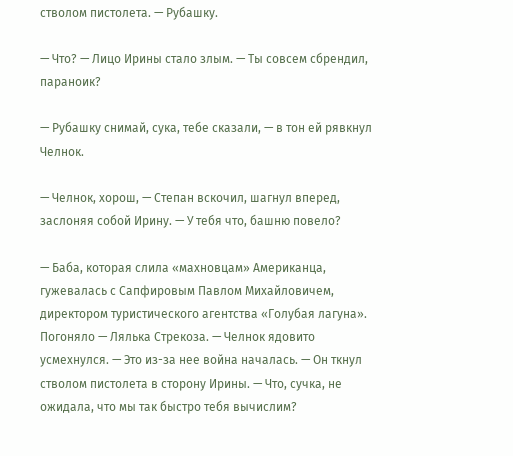стволом пистолета. — Рубашку.

— Что? — Лицо Ирины стало злым. — Ты совсем сбрендил, параноик?

— Рубашку снимай, сука, тебе сказали, — в тон ей рявкнул Челнок.

— Челнок, хорош, — Степан вскочил, шагнул вперед, заслоняя собой Ирину. — У тебя что, башню повело?

— Баба, которая слила «махновцам» Американца, гужевалась с Сапфировым Павлом Михайловичем, директором туристического агентства «Голубая лагуна». Погоняло — Лялька Стрекоза. — Челнок ядовито усмехнулся. — Это из-за нее война началась. — Он ткнул стволом пистолета в сторону Ирины. — Что, сучка, не ожидала, что мы так быстро тебя вычислим?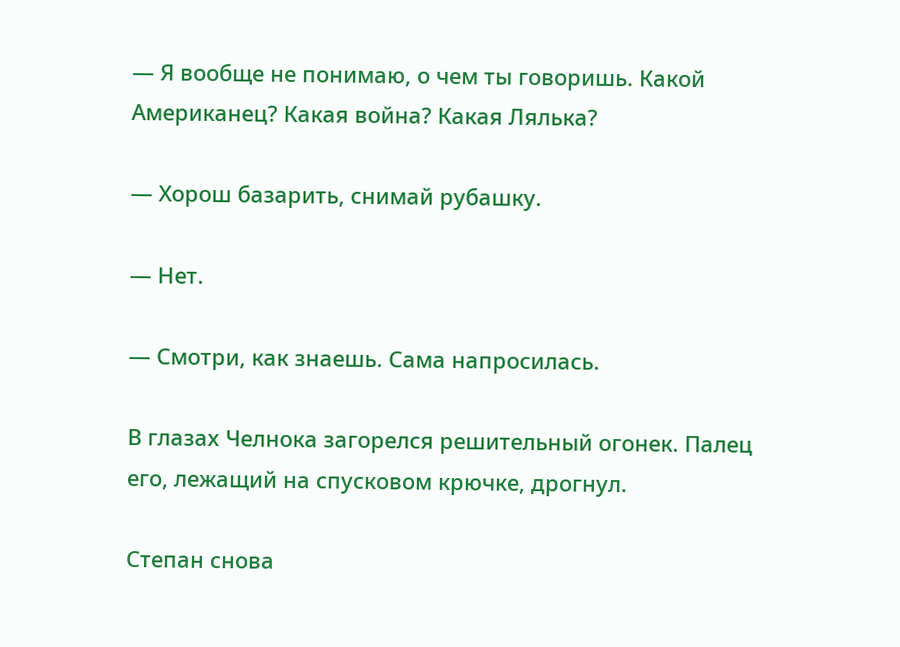— Я вообще не понимаю, о чем ты говоришь. Какой Американец? Какая война? Какая Лялька?

— Хорош базарить, снимай рубашку.

— Нет.

— Смотри, как знаешь. Сама напросилась.

В глазах Челнока загорелся решительный огонек. Палец его, лежащий на спусковом крючке, дрогнул.

Степан снова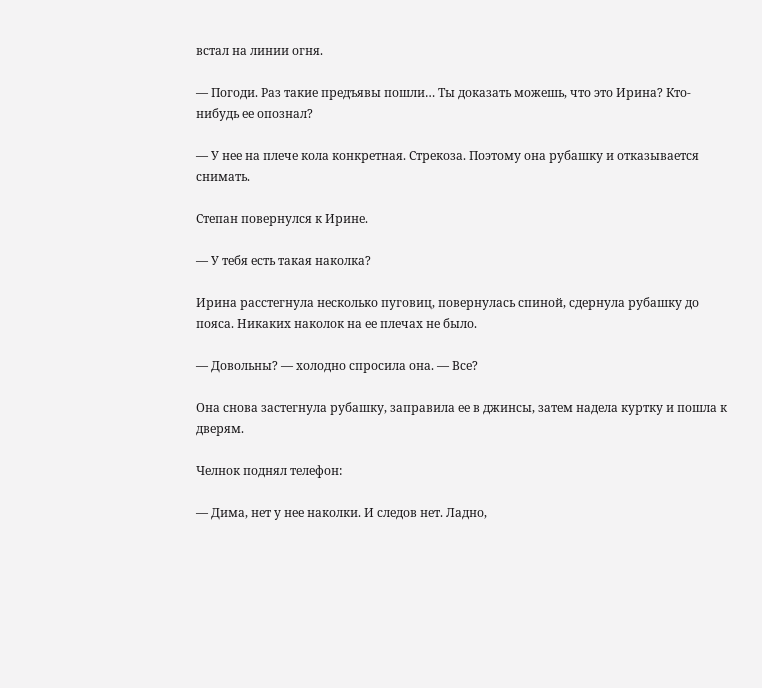встал на линии огня.

— Погоди. Раз такие предъявы пошли… Ты доказать можешь, что это Ирина? Кто-нибудь ее опознал?

— У нее на плече кола конкретная. Стрекоза. Поэтому она рубашку и отказывается снимать.

Степан повернулся к Ирине.

— У тебя есть такая наколка?

Ирина расстегнула несколько пуговиц, повернулась спиной, сдернула рубашку до пояса. Никаких наколок на ее плечах не было.

— Довольны? — холодно спросила она. — Все?

Она снова застегнула рубашку, заправила ее в джинсы, затем надела куртку и пошла к дверям.

Челнок поднял телефон:

— Дима, нет у нее наколки. И следов нет. Ладно,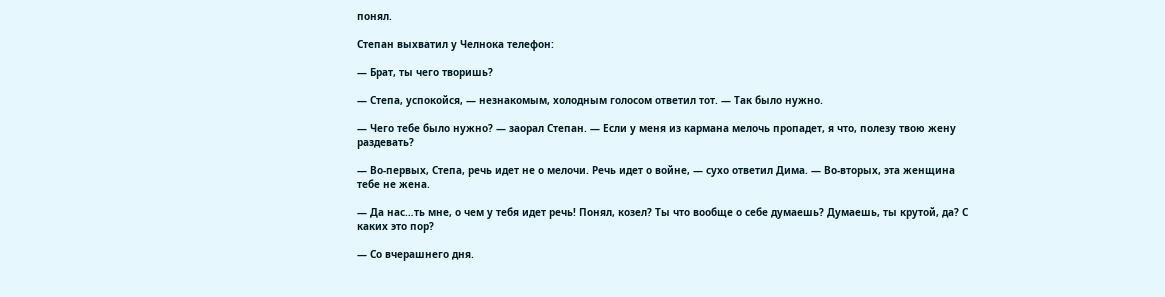понял.

Степан выхватил у Челнока телефон:

— Брат, ты чего творишь?

— Степа, успокойся, — незнакомым, холодным голосом ответил тот. — Так было нужно.

— Чего тебе было нужно? — заорал Степан. — Если у меня из кармана мелочь пропадет, я что, полезу твою жену раздевать?

— Во-первых, Степа, речь идет не о мелочи. Речь идет о войне, — сухо ответил Дима. — Во-вторых, эта женщина тебе не жена.

— Да нас…ть мне, о чем у тебя идет речь! Понял, козел? Ты что вообще о себе думаешь? Думаешь, ты крутой, да? С каких это пор?

— Со вчерашнего дня.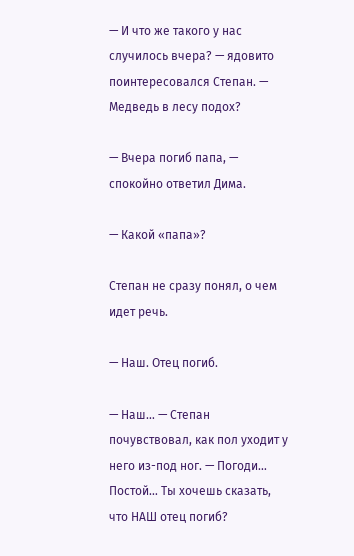— И что же такого у нас случилось вчера? — ядовито поинтересовался Степан. — Медведь в лесу подох?

— Вчера погиб папа, — спокойно ответил Дима.

— Какой «папа»?

Степан не сразу понял, о чем идет речь.

— Наш. Отец погиб.

— Наш… — Степан почувствовал, как пол уходит у него из-под ног. — Погоди… Постой… Ты хочешь сказать, что НАШ отец погиб?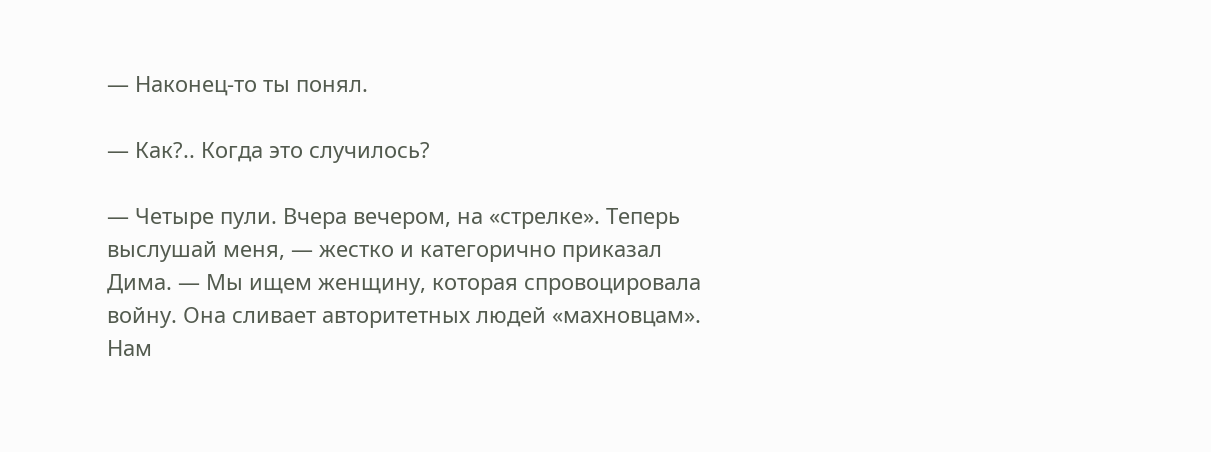— Наконец-то ты понял.

— Как?.. Когда это случилось?

— Четыре пули. Вчера вечером, на «стрелке». Теперь выслушай меня, — жестко и категорично приказал Дима. — Мы ищем женщину, которая спровоцировала войну. Она сливает авторитетных людей «махновцам». Нам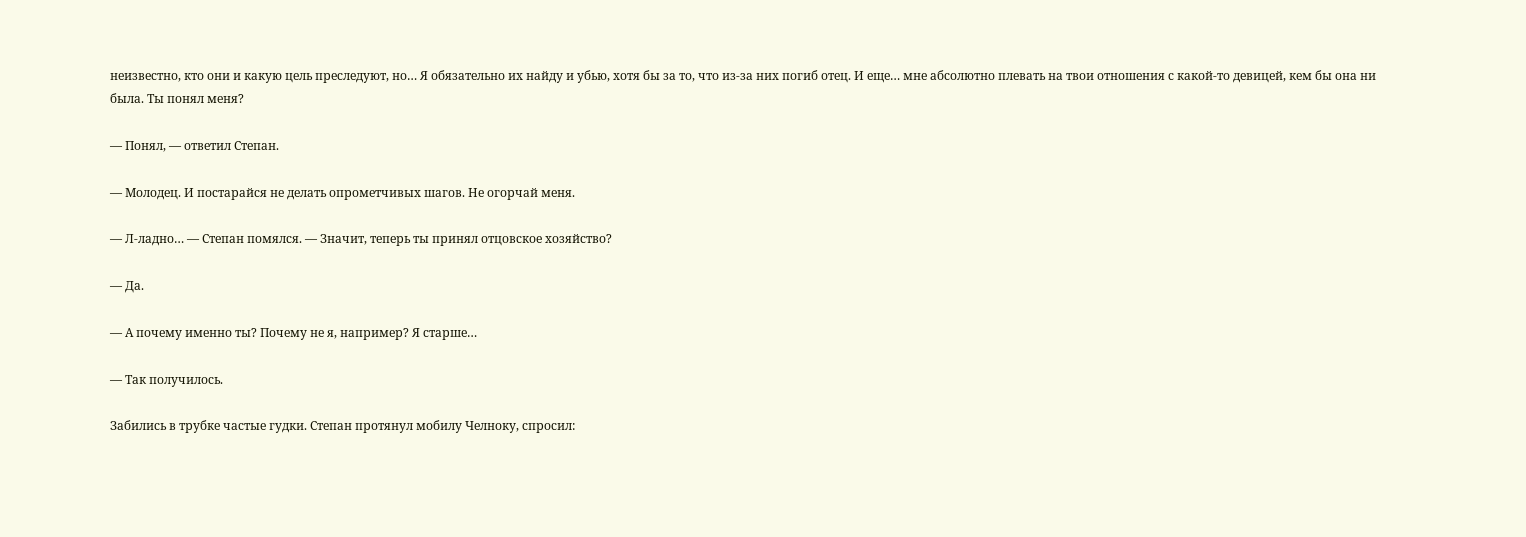неизвестно, кто они и какую цель преследуют, но… Я обязательно их найду и убью, хотя бы за то, что из-за них погиб отец. И еще… мне абсолютно плевать на твои отношения с какой-то девицей, кем бы она ни была. Ты понял меня?

— Понял, — ответил Степан.

— Молодец. И постарайся не делать опрометчивых шагов. Не огорчай меня.

— Л-ладно… — Степан помялся. — Значит, теперь ты принял отцовское хозяйство?

— Да.

— А почему именно ты? Почему не я, например? Я старше…

— Так получилось.

Забились в трубке частые гудки. Степан протянул мобилу Челноку, спросил: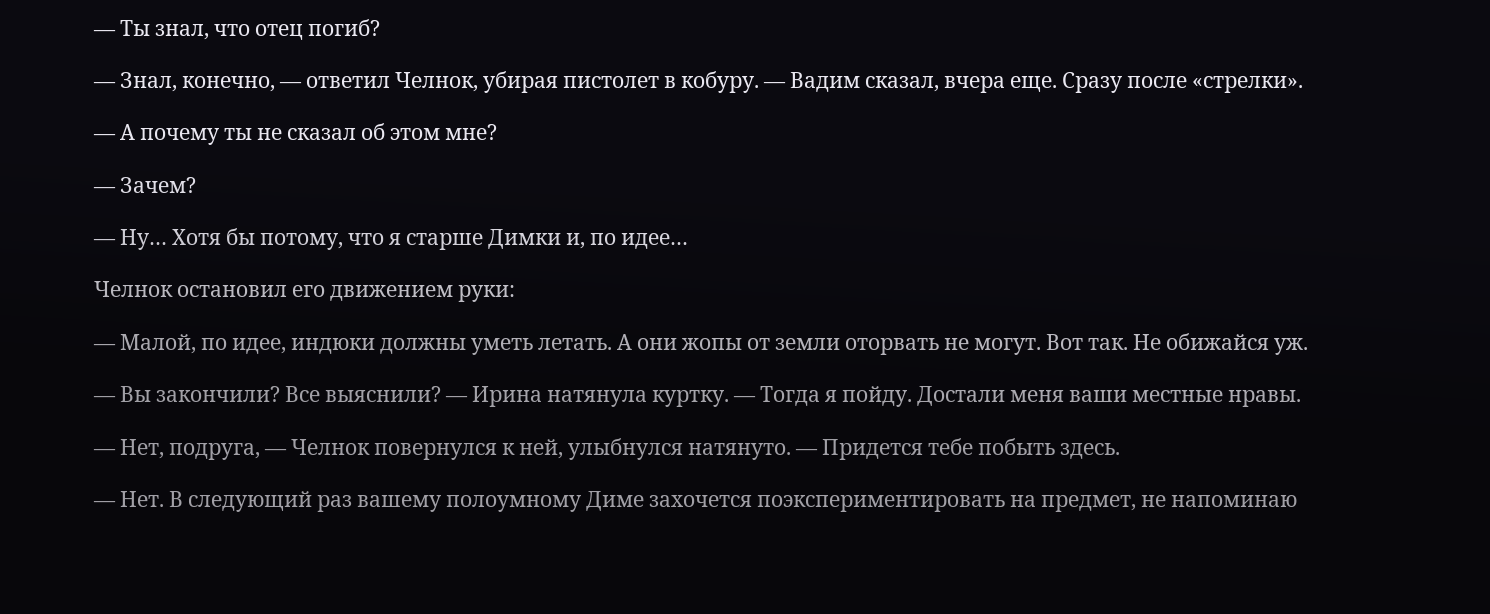— Ты знал, что отец погиб?

— Знал, конечно, — ответил Челнок, убирая пистолет в кобуру. — Вадим сказал, вчера еще. Сразу после «стрелки».

— А почему ты не сказал об этом мне?

— Зачем?

— Ну… Хотя бы потому, что я старше Димки и, по идее…

Челнок остановил его движением руки:

— Малой, по идее, индюки должны уметь летать. А они жопы от земли оторвать не могут. Вот так. Не обижайся уж.

— Вы закончили? Все выяснили? — Ирина натянула куртку. — Тогда я пойду. Достали меня ваши местные нравы.

— Нет, подруга, — Челнок повернулся к ней, улыбнулся натянуто. — Придется тебе побыть здесь.

— Нет. В следующий раз вашему полоумному Диме захочется поэкспериментировать на предмет, не напоминаю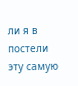ли я в постели эту самую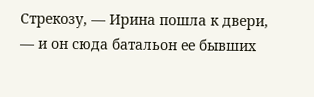Стрекозу, — Ирина пошла к двери, — и он сюда батальон ее бывших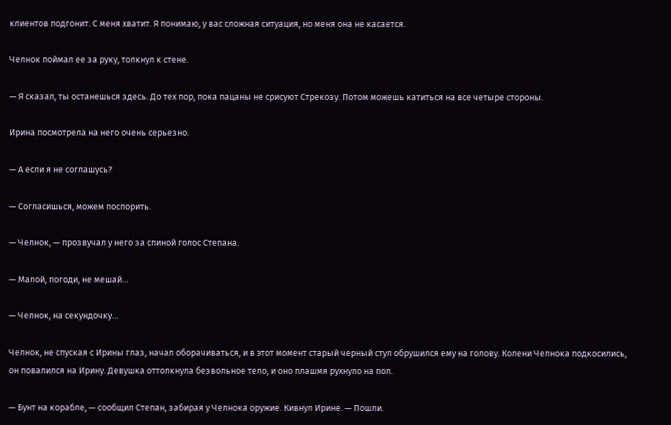клиентов подгонит. С меня хватит. Я понимаю, у вас сложная ситуация, но меня она не касается.

Челнок поймал ее за руку, толкнул к стене.

— Я сказал, ты останешься здесь. До тех пор, пока пацаны не срисуют Стрекозу. Потом можешь катиться на все четыре стороны.

Ирина посмотрела на него очень серьезно.

— А если я не соглашусь?

— Согласишься, можем поспорить.

— Челнок, — прозвучал у него за спиной голос Степана.

— Малой, погоди, не мешай…

— Челнок, на секундочку…

Челнок, не спуская с Ирины глаз, начал оборачиваться, и в этот момент старый черный стул обрушился ему на голову. Колени Челнока подкосились, он повалился на Ирину. Девушка оттолкнула безвольное тело, и оно плашмя рухнуло на пол.

— Бунт на корабле, — сообщил Степан, забирая у Челнока оружие. Кивнул Ирине. — Пошли.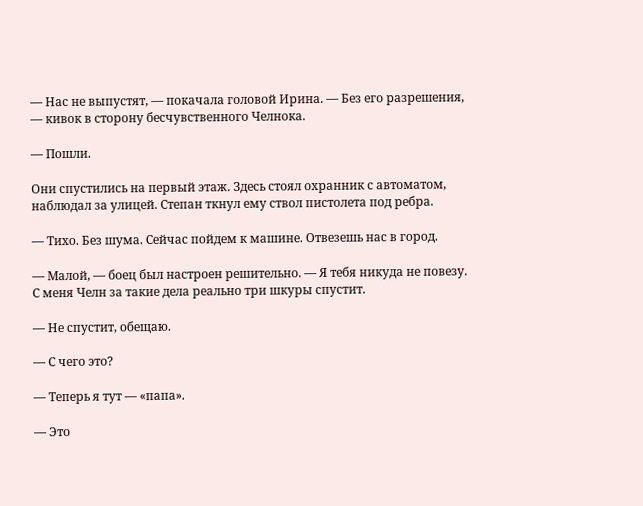— Нас не выпустят, — покачала головой Ирина. — Без его разрешения, — кивок в сторону бесчувственного Челнока.

— Пошли.

Они спустились на первый этаж. Здесь стоял охранник с автоматом, наблюдал за улицей. Степан ткнул ему ствол пистолета под ребра.

— Тихо. Без шума. Сейчас пойдем к машине. Отвезешь нас в город.

— Малой, — боец был настроен решительно. — Я тебя никуда не повезу. С меня Челн за такие дела реально три шкуры спустит.

— Не спустит, обещаю.

— С чего это?

— Теперь я тут — «папа».

— Это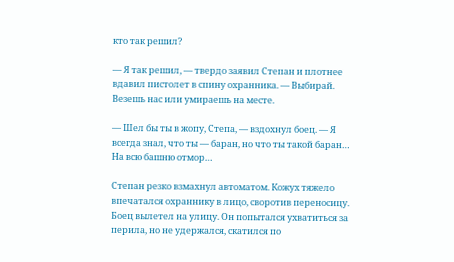кто так решил?

— Я так решил, — твердо заявил Степан и плотнее вдавил пистолет в спину охранника. — Выбирай. Везешь нас или умираешь на месте.

— Шел бы ты в жопу, Степа, — вздохнул боец. — Я всегда знал, что ты — баран, но что ты такой баран… На всю башню отмор…

Степан резко взмахнул автоматом. Кожух тяжело впечатался охраннику в лицо, своротив переносицу. Боец вылетел на улицу. Он попытался ухватиться за перила, но не удержался, скатился по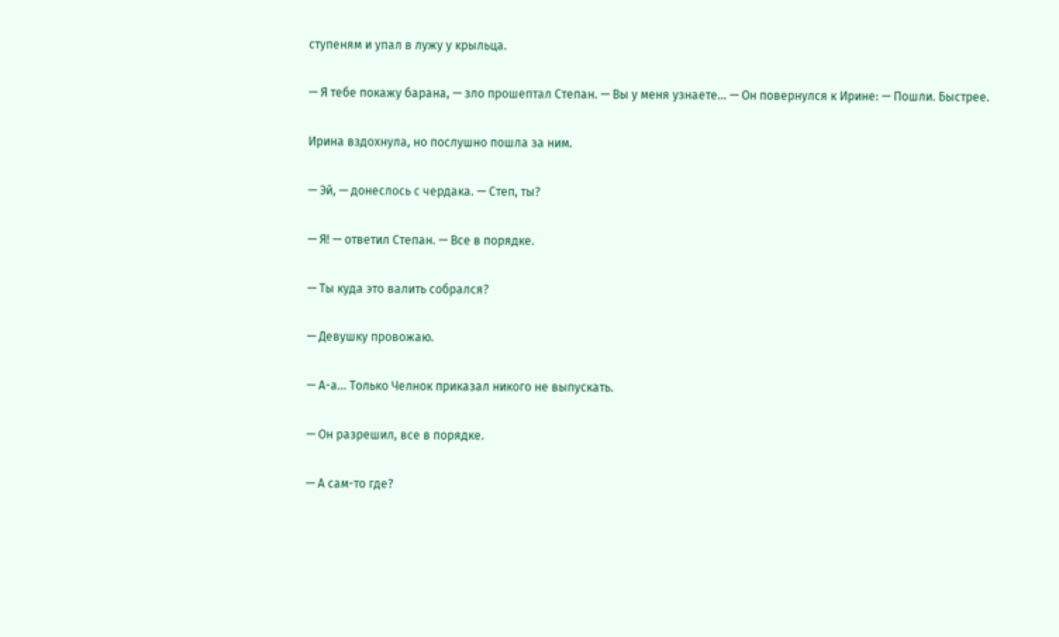ступеням и упал в лужу у крыльца.

— Я тебе покажу барана, — зло прошептал Степан. — Вы у меня узнаете… — Он повернулся к Ирине: — Пошли. Быстрее.

Ирина вздохнула, но послушно пошла за ним.

— Эй, — донеслось с чердака. — Степ, ты?

— Я! — ответил Степан. — Все в порядке.

— Ты куда это валить собрался?

— Девушку провожаю.

— А-а… Только Челнок приказал никого не выпускать.

— Он разрешил, все в порядке.

— А сам-то где?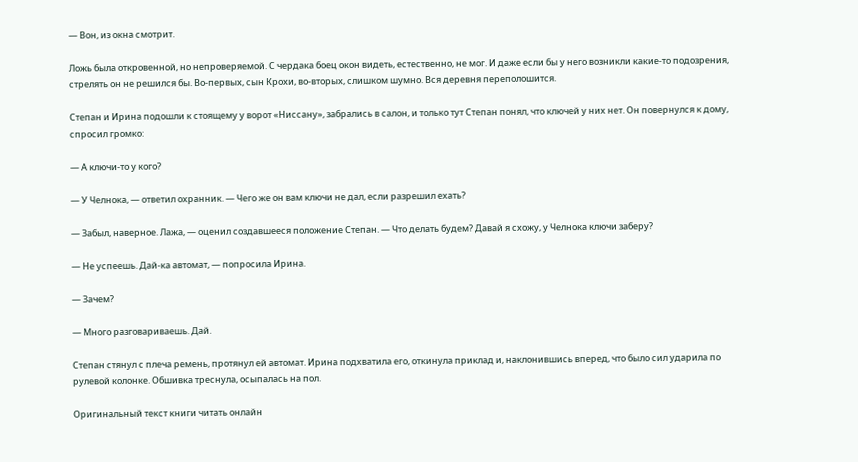— Вон, из окна смотрит.

Ложь была откровенной, но непроверяемой. С чердака боец окон видеть, естественно, не мог. И даже если бы у него возникли какие-то подозрения, стрелять он не решился бы. Во-первых, сын Крохи, во-вторых, слишком шумно. Вся деревня переполошится.

Степан и Ирина подошли к стоящему у ворот «Ниссану», забрались в салон, и только тут Степан понял, что ключей у них нет. Он повернулся к дому, спросил громко:

— А ключи-то у кого?

— У Челнока, — ответил охранник. — Чего же он вам ключи не дал, если разрешил ехать?

— Забыл, наверное. Лажа, — оценил создавшееся положение Степан. — Что делать будем? Давай я схожу, у Челнока ключи заберу?

— Не успеешь. Дай-ка автомат, — попросила Ирина.

— Зачем?

— Много разговариваешь. Дай.

Степан стянул с плеча ремень, протянул ей автомат. Ирина подхватила его, откинула приклад и, наклонившись вперед, что было сил ударила по рулевой колонке. Обшивка треснула, осыпалась на пол.

Оригинальный текст книги читать онлайн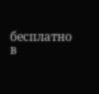бесплатно в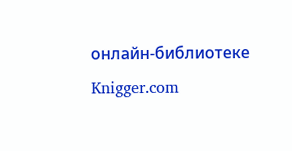онлайн-библиотеке Knigger.com